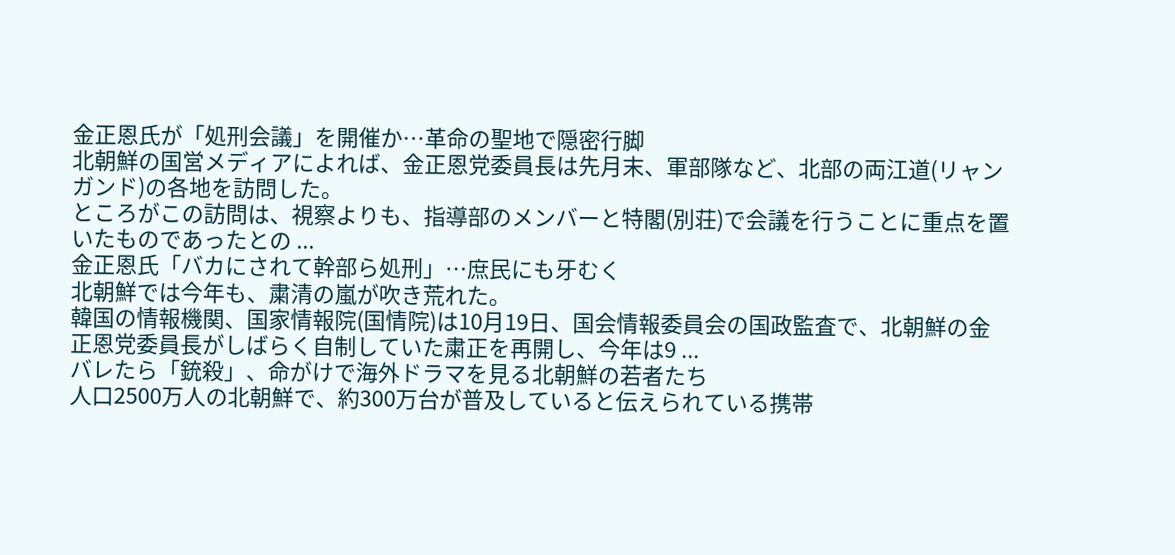金正恩氏が「処刑会議」を開催か…革命の聖地で隠密行脚
北朝鮮の国営メディアによれば、金正恩党委員長は先月末、軍部隊など、北部の両江道(リャンガンド)の各地を訪問した。
ところがこの訪問は、視察よりも、指導部のメンバーと特閣(別荘)で会議を行うことに重点を置いたものであったとの ...
金正恩氏「バカにされて幹部ら処刑」…庶民にも牙むく
北朝鮮では今年も、粛清の嵐が吹き荒れた。
韓国の情報機関、国家情報院(国情院)は10月19日、国会情報委員会の国政監査で、北朝鮮の金正恩党委員長がしばらく自制していた粛正を再開し、今年は9 ...
バレたら「銃殺」、命がけで海外ドラマを見る北朝鮮の若者たち
人口2500万人の北朝鮮で、約300万台が普及していると伝えられている携帯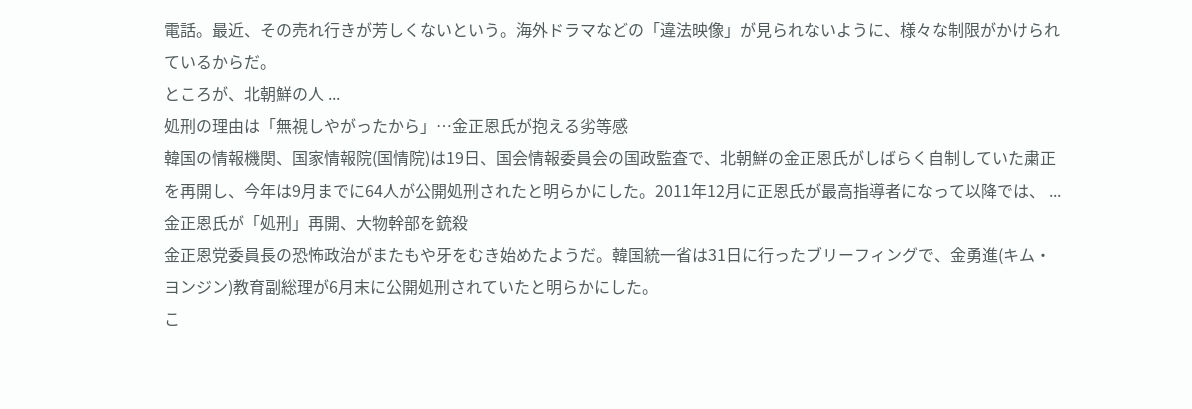電話。最近、その売れ行きが芳しくないという。海外ドラマなどの「違法映像」が見られないように、様々な制限がかけられているからだ。
ところが、北朝鮮の人 ...
処刑の理由は「無視しやがったから」…金正恩氏が抱える劣等感
韓国の情報機関、国家情報院(国情院)は19日、国会情報委員会の国政監査で、北朝鮮の金正恩氏がしばらく自制していた粛正を再開し、今年は9月までに64人が公開処刑されたと明らかにした。2011年12月に正恩氏が最高指導者になって以降では、 ...
金正恩氏が「処刑」再開、大物幹部を銃殺
金正恩党委員長の恐怖政治がまたもや牙をむき始めたようだ。韓国統一省は31日に行ったブリーフィングで、金勇進(キム・ヨンジン)教育副総理が6月末に公開処刑されていたと明らかにした。
こ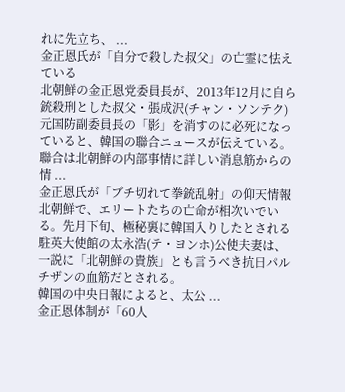れに先立ち、 ...
金正恩氏が「自分で殺した叔父」の亡霊に怯えている
北朝鮮の金正恩党委員長が、2013年12月に自ら銃殺刑とした叔父・張成沢(チャン・ソンテク)元国防副委員長の「影」を消すのに必死になっていると、韓国の聯合ニュースが伝えている。
聯合は北朝鮮の内部事情に詳しい消息筋からの情 ...
金正恩氏が「ブチ切れて拳銃乱射」の仰天情報
北朝鮮で、エリートたちの亡命が相次いでいる。先月下旬、極秘裏に韓国入りしたとされる駐英大使館の太永浩(テ・ヨンホ)公使夫妻は、一説に「北朝鮮の貴族」とも言うべき抗日パルチザンの血筋だとされる。
韓国の中央日報によると、太公 ...
金正恩体制が「60人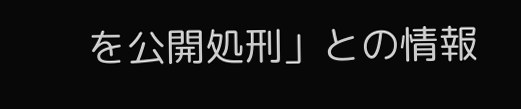を公開処刑」との情報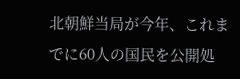北朝鮮当局が今年、これまでに60人の国民を公開処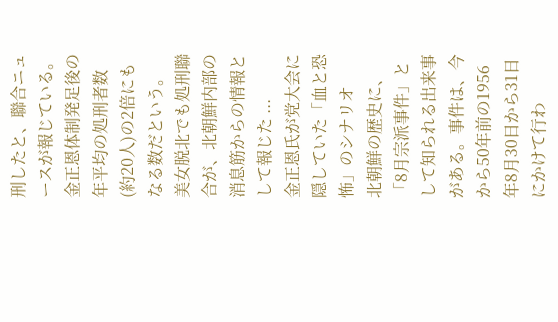刑したと、聯合ニュースが報じている。金正恩体制発足後の年平均の処刑者数(約20人)の2倍にもなる数だという。
美女脱北でも処刑聯合が、北朝鮮内部の消息筋からの情報として報じた ...
金正恩氏が党大会に隠していた「血と恐怖」のシナリオ
北朝鮮の歴史に、「8月宗派事件」として知られる出来事がある。事件は、今から50年前の1956年8月30日から31日にかけて行わ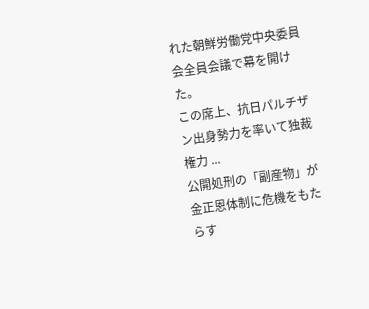れた朝鮮労働党中央委員会全員会議で幕を開けた。
この席上、抗日パルチザン出身勢力を率いて独裁権力 ...
公開処刑の「副産物」が金正恩体制に危機をもたらす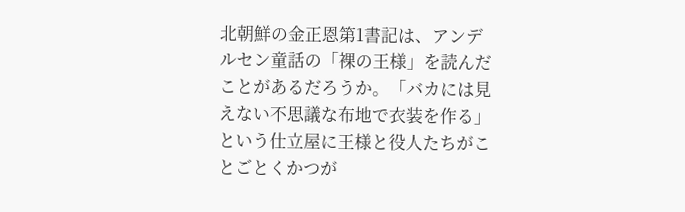北朝鮮の金正恩第1書記は、アンデルセン童話の「裸の王様」を読んだことがあるだろうか。「バカには見えない不思議な布地で衣装を作る」という仕立屋に王様と役人たちがことごとくかつが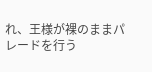れ、王様が裸のままパレードを行う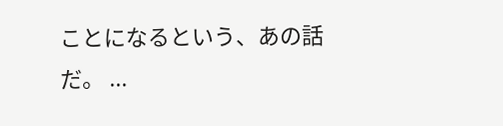ことになるという、あの話だ。 ...